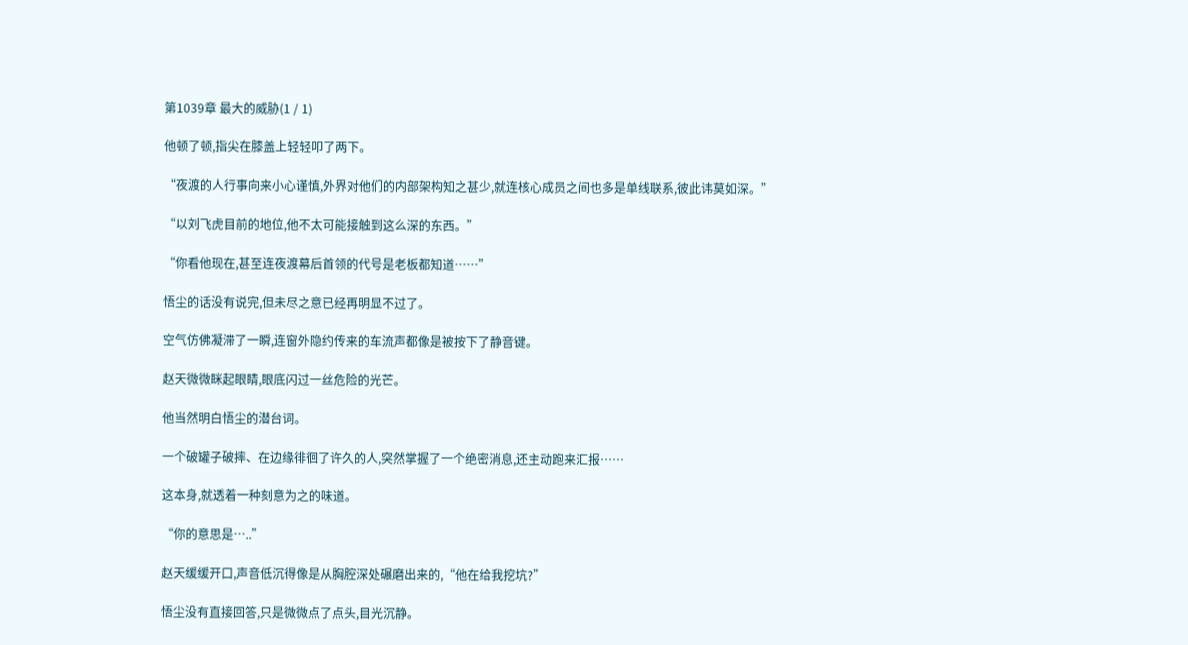第1039章 最大的威胁(1 / 1)

他顿了顿,指尖在膝盖上轻轻叩了两下。

“夜渡的人行事向来小心谨慎,外界对他们的内部架构知之甚少,就连核心成员之间也多是单线联系,彼此讳莫如深。”

“以刘飞虎目前的地位,他不太可能接触到这么深的东西。”

“你看他现在,甚至连夜渡幕后首领的代号是老板都知道……”

悟尘的话没有说完,但未尽之意已经再明显不过了。

空气仿佛凝滞了一瞬,连窗外隐约传来的车流声都像是被按下了静音键。

赵天微微眯起眼睛,眼底闪过一丝危险的光芒。

他当然明白悟尘的潜台词。

一个破罐子破摔、在边缘徘徊了许久的人,突然掌握了一个绝密消息,还主动跑来汇报……

这本身,就透着一种刻意为之的味道。

“你的意思是…..”

赵天缓缓开口,声音低沉得像是从胸腔深处碾磨出来的,“他在给我挖坑?”

悟尘没有直接回答,只是微微点了点头,目光沉静。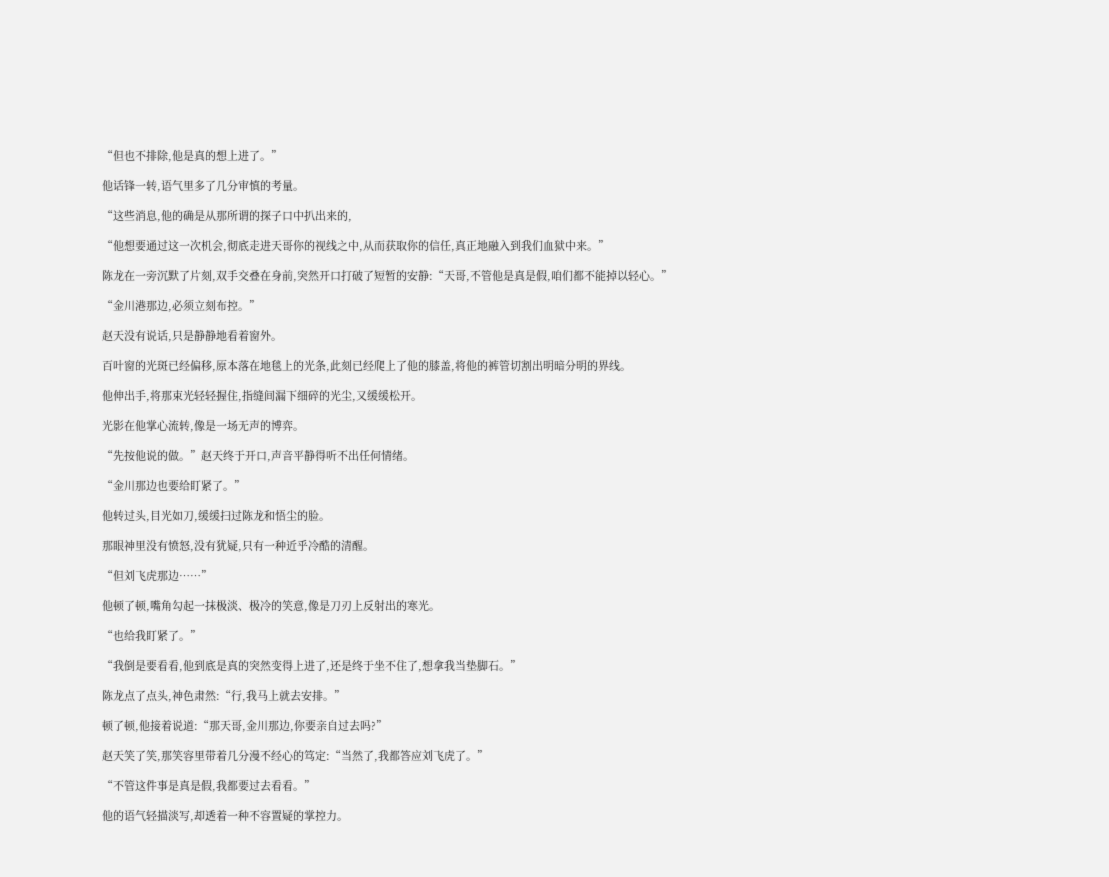“但也不排除,他是真的想上进了。”

他话锋一转,语气里多了几分审慎的考量。

“这些消息,他的确是从那所谓的探子口中扒出来的,

“他想要通过这一次机会,彻底走进天哥你的视线之中,从而获取你的信任,真正地融入到我们血狱中来。”

陈龙在一旁沉默了片刻,双手交叠在身前,突然开口打破了短暂的安静:“天哥,不管他是真是假,咱们都不能掉以轻心。”

“金川港那边,必须立刻布控。”

赵天没有说话,只是静静地看着窗外。

百叶窗的光斑已经偏移,原本落在地毯上的光条,此刻已经爬上了他的膝盖,将他的裤管切割出明暗分明的界线。

他伸出手,将那束光轻轻握住,指缝间漏下细碎的光尘,又缓缓松开。

光影在他掌心流转,像是一场无声的博弈。

“先按他说的做。”赵天终于开口,声音平静得听不出任何情绪。

“金川那边也要给盯紧了。”

他转过头,目光如刀,缓缓扫过陈龙和悟尘的脸。

那眼神里没有愤怒,没有犹疑,只有一种近乎冷酷的清醒。

“但刘飞虎那边……”

他顿了顿,嘴角勾起一抹极淡、极冷的笑意,像是刀刃上反射出的寒光。

“也给我盯紧了。”

“我倒是要看看,他到底是真的突然变得上进了,还是终于坐不住了,想拿我当垫脚石。”

陈龙点了点头,神色肃然:“行,我马上就去安排。”

顿了顿,他接着说道:“那天哥,金川那边,你要亲自过去吗?”

赵天笑了笑,那笑容里带着几分漫不经心的笃定:“当然了,我都答应刘飞虎了。”

“不管这件事是真是假,我都要过去看看。”

他的语气轻描淡写,却透着一种不容置疑的掌控力。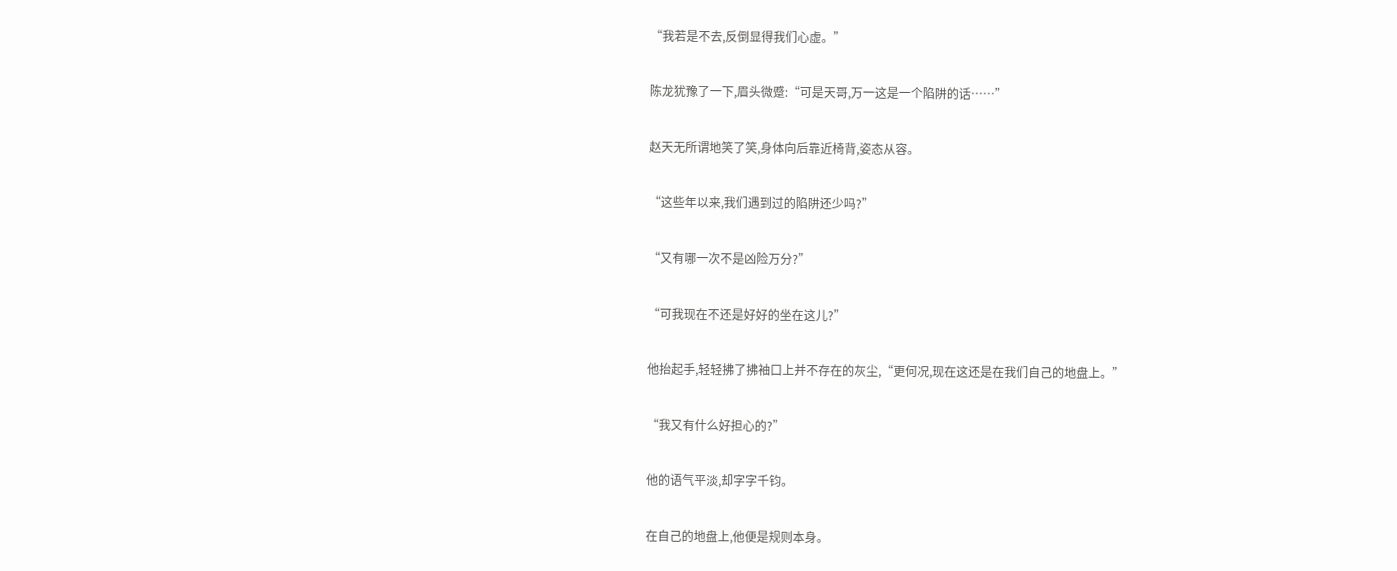“我若是不去,反倒显得我们心虚。”

陈龙犹豫了一下,眉头微蹙:“可是天哥,万一这是一个陷阱的话……”

赵天无所谓地笑了笑,身体向后靠近椅背,姿态从容。

“这些年以来,我们遇到过的陷阱还少吗?”

“又有哪一次不是凶险万分?”

“可我现在不还是好好的坐在这儿?”

他抬起手,轻轻拂了拂袖口上并不存在的灰尘,“更何况,现在这还是在我们自己的地盘上。”

“我又有什么好担心的?”

他的语气平淡,却字字千钧。

在自己的地盘上,他便是规则本身。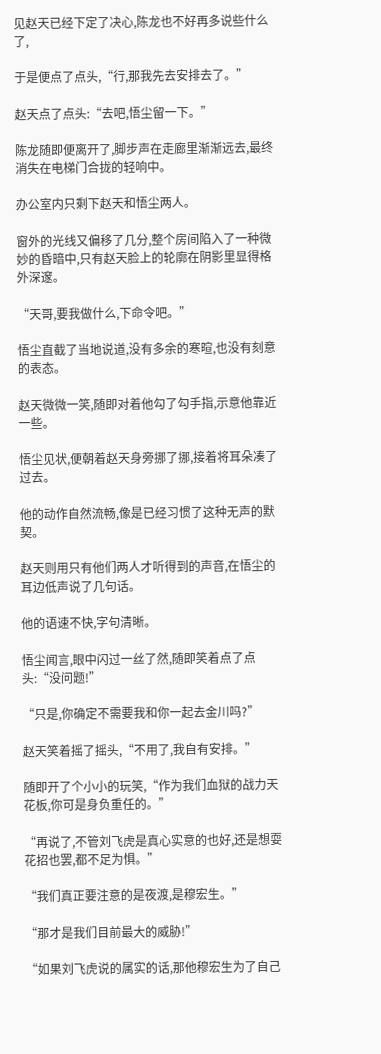见赵天已经下定了决心,陈龙也不好再多说些什么了,

于是便点了点头,“行,那我先去安排去了。”

赵天点了点头:“去吧,悟尘留一下。”

陈龙随即便离开了,脚步声在走廊里渐渐远去,最终消失在电梯门合拢的轻响中。

办公室内只剩下赵天和悟尘两人。

窗外的光线又偏移了几分,整个房间陷入了一种微妙的昏暗中,只有赵天脸上的轮廓在阴影里显得格外深邃。

“天哥,要我做什么,下命令吧。”

悟尘直截了当地说道,没有多余的寒暄,也没有刻意的表态。

赵天微微一笑,随即对着他勾了勾手指,示意他靠近一些。

悟尘见状,便朝着赵天身旁挪了挪,接着将耳朵凑了过去。

他的动作自然流畅,像是已经习惯了这种无声的默契。

赵天则用只有他们两人才听得到的声音,在悟尘的耳边低声说了几句话。

他的语速不快,字句清晰。

悟尘闻言,眼中闪过一丝了然,随即笑着点了点头:“没问题!”

“只是,你确定不需要我和你一起去金川吗?”

赵天笑着摇了摇头,“不用了,我自有安排。”

随即开了个小小的玩笑,“作为我们血狱的战力天花板,你可是身负重任的。”

“再说了,不管刘飞虎是真心实意的也好,还是想耍花招也罢,都不足为惧。”

“我们真正要注意的是夜渡,是穆宏生。”

“那才是我们目前最大的威胁!”

“如果刘飞虎说的属实的话,那他穆宏生为了自己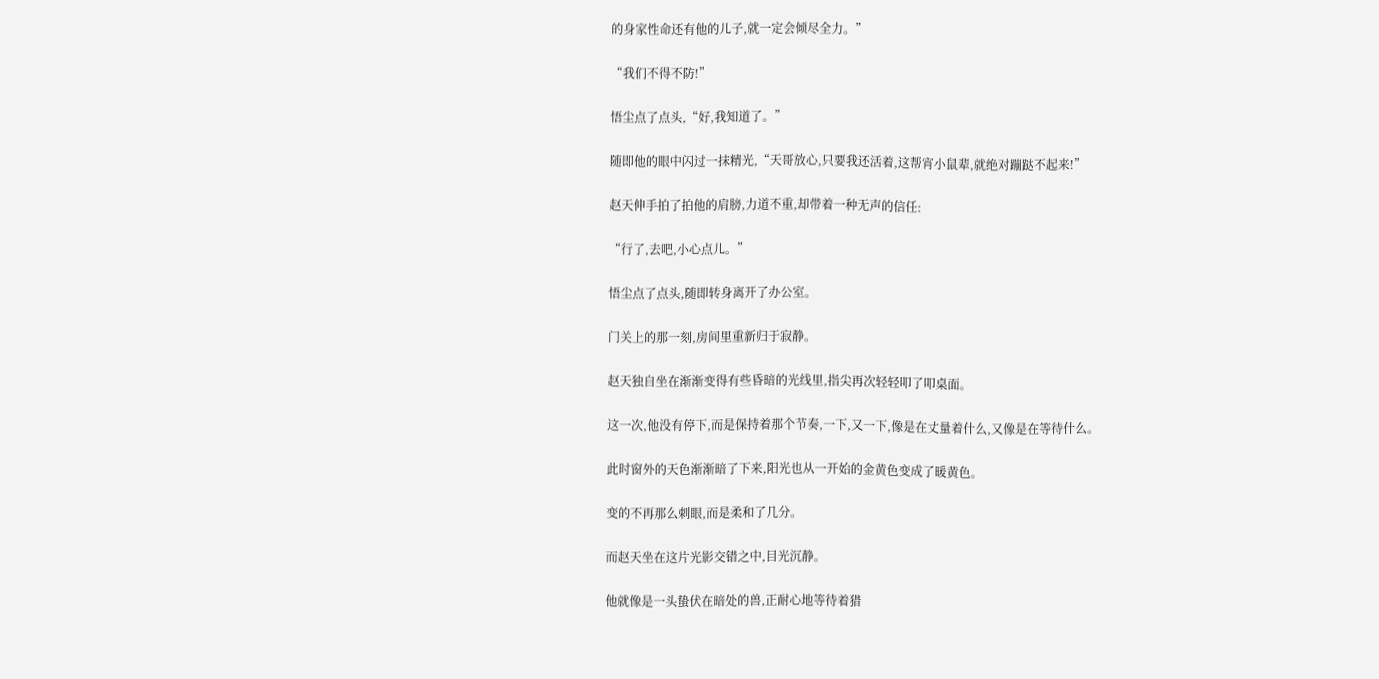的身家性命还有他的儿子,就一定会倾尽全力。”

“我们不得不防!”

悟尘点了点头,“好,我知道了。”

随即他的眼中闪过一抹精光,“天哥放心,只要我还活着,这帮宵小鼠辈,就绝对蹦跶不起来!”

赵天伸手拍了拍他的肩膀,力道不重,却带着一种无声的信任:

“行了,去吧,小心点儿。”

悟尘点了点头,随即转身离开了办公室。

门关上的那一刻,房间里重新归于寂静。

赵天独自坐在渐渐变得有些昏暗的光线里,指尖再次轻轻叩了叩桌面。

这一次,他没有停下,而是保持着那个节奏,一下,又一下,像是在丈量着什么,又像是在等待什么。

此时窗外的天色渐渐暗了下来,阳光也从一开始的金黄色变成了暖黄色。

变的不再那么刺眼,而是柔和了几分。

而赵天坐在这片光影交错之中,目光沉静。

他就像是一头蛰伏在暗处的兽,正耐心地等待着猎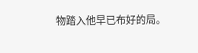物踏入他早已布好的局。